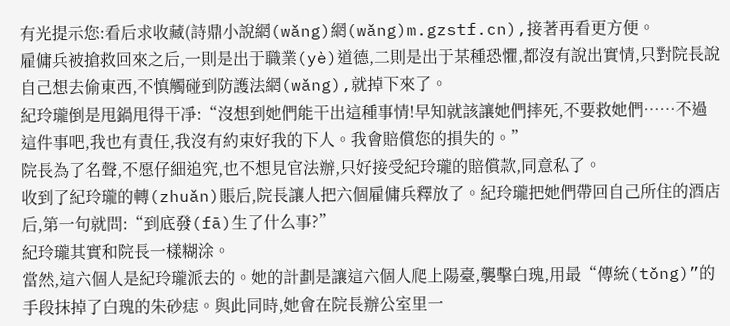有光提示您:看后求收藏(詩鼎小說網(wǎng)網(wǎng)m.gzstf.cn),接著再看更方便。
雇傭兵被搶救回來之后,一則是出于職業(yè)道德,二則是出于某種恐懼,都沒有說出實情,只對院長說自己想去偷東西,不慎觸碰到防護法網(wǎng),就掉下來了。
紀玲瓏倒是甩鍋甩得干凈:“沒想到她們能干出這種事情!早知就該讓她們摔死,不要救她們……不過這件事吧,我也有責任,我沒有約束好我的下人。我會賠償您的損失的。”
院長為了名聲,不愿仔細追究,也不想見官法辦,只好接受紀玲瓏的賠償款,同意私了。
收到了紀玲瓏的轉(zhuǎn)賬后,院長讓人把六個雇傭兵釋放了。紀玲瓏把她們帶回自己所住的酒店后,第一句就問:“到底發(fā)生了什么事?”
紀玲瓏其實和院長一樣糊涂。
當然,這六個人是紀玲瓏派去的。她的計劃是讓這六個人爬上陽臺,襲擊白瑰,用最“傳統(tǒng)”的手段抹掉了白瑰的朱砂痣。與此同時,她會在院長辦公室里一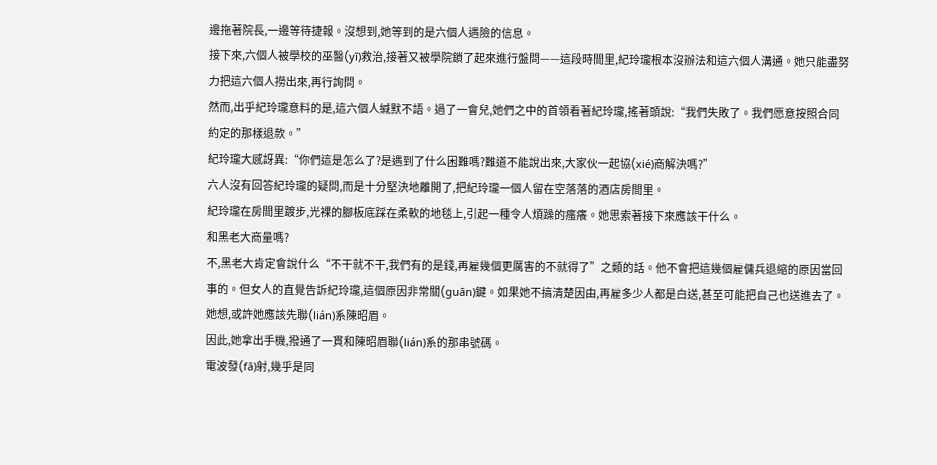邊拖著院長,一邊等待捷報。沒想到,她等到的是六個人遇險的信息。
接下來,六個人被學校的巫醫(yī)救治,接著又被學院鎖了起來進行盤問——這段時間里,紀玲瓏根本沒辦法和這六個人溝通。她只能盡努力把這六個人撈出來,再行詢問。
然而,出乎紀玲瓏意料的是,這六個人緘默不語。過了一會兒,她們之中的首領看著紀玲瓏,搖著頭說:“我們失敗了。我們愿意按照合同約定的那樣退款。”
紀玲瓏大感訝異:“你們這是怎么了?是遇到了什么困難嗎?難道不能說出來,大家伙一起協(xié)商解決嗎?”
六人沒有回答紀玲瓏的疑問,而是十分堅決地離開了,把紀玲瓏一個人留在空落落的酒店房間里。
紀玲瓏在房間里踱步,光裸的腳板底踩在柔軟的地毯上,引起一種令人煩躁的瘙癢。她思索著接下來應該干什么。
和黑老大商量嗎?
不,黑老大肯定會說什么“不干就不干,我們有的是錢,再雇幾個更厲害的不就得了”之類的話。他不會把這幾個雇傭兵退縮的原因當回事的。但女人的直覺告訴紀玲瓏,這個原因非常關(guān)鍵。如果她不搞清楚因由,再雇多少人都是白送,甚至可能把自己也送進去了。
她想,或許她應該先聯(lián)系陳昭眉。
因此,她拿出手機,撥通了一貫和陳昭眉聯(lián)系的那串號碼。
電波發(fā)射,幾乎是同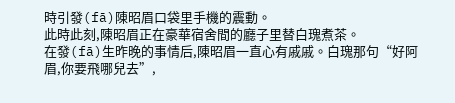時引發(fā)陳昭眉口袋里手機的震動。
此時此刻,陳昭眉正在豪華宿舍間的廳子里替白瑰煮茶。
在發(fā)生昨晚的事情后,陳昭眉一直心有戚戚。白瑰那句“好阿眉,你要飛哪兒去”,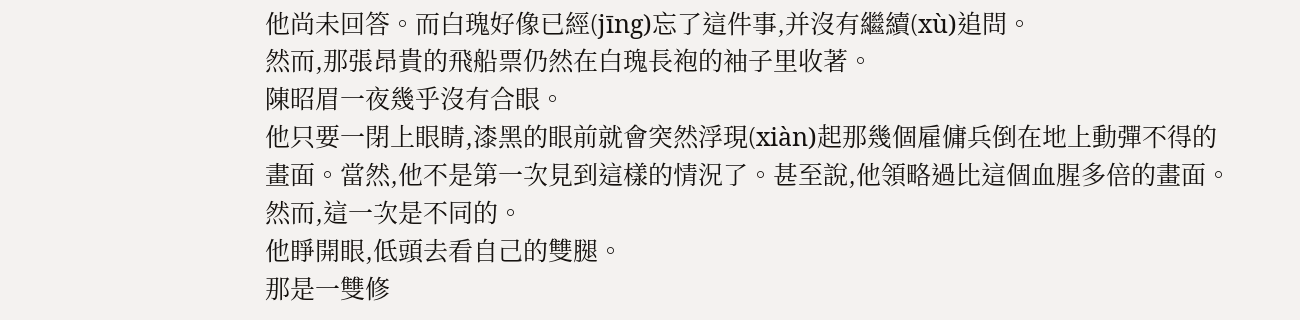他尚未回答。而白瑰好像已經(jīng)忘了這件事,并沒有繼續(xù)追問。
然而,那張昂貴的飛船票仍然在白瑰長袍的袖子里收著。
陳昭眉一夜幾乎沒有合眼。
他只要一閉上眼睛,漆黑的眼前就會突然浮現(xiàn)起那幾個雇傭兵倒在地上動彈不得的畫面。當然,他不是第一次見到這樣的情況了。甚至說,他領略過比這個血腥多倍的畫面。然而,這一次是不同的。
他睜開眼,低頭去看自己的雙腿。
那是一雙修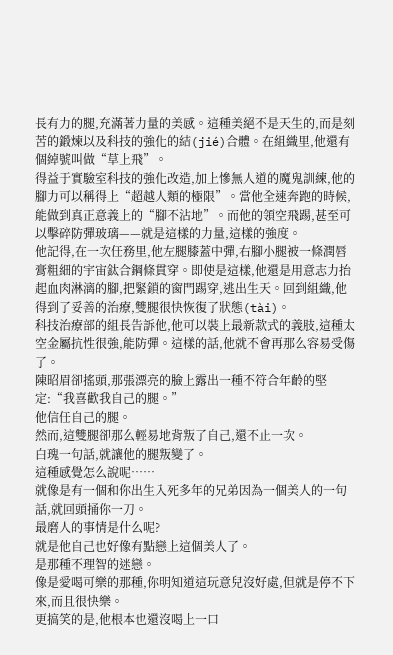長有力的腿,充滿著力量的美感。這種美絕不是天生的,而是刻苦的鍛煉以及科技的強化的結(jié)合體。在組織里,他還有個綽號叫做“草上飛”。
得益于實驗室科技的強化改造,加上慘無人道的魔鬼訓練,他的腳力可以稱得上“超越人類的極限”。當他全速奔跑的時候,能做到真正意義上的“腳不沾地”。而他的領空飛踢,甚至可以擊碎防彈玻璃——就是這樣的力量,這樣的強度。
他記得,在一次任務里,他左腿膝蓋中彈,右腳小腿被一條潤唇膏粗細的宇宙鈦合鋼條貫穿。即使是這樣,他還是用意志力抬起血肉淋漓的腳,把緊鎖的窗門踢穿,逃出生天。回到組織,他得到了妥善的治療,雙腿很快恢復了狀態(tài)。
科技治療部的組長告訴他,他可以裝上最新款式的義肢,這種太空金屬抗性很強,能防彈。這樣的話,他就不會再那么容易受傷了。
陳昭眉卻搖頭,那張漂亮的臉上露出一種不符合年齡的堅定:“我喜歡我自己的腿。”
他信任自己的腿。
然而,這雙腿卻那么輕易地背叛了自己,還不止一次。
白瑰一句話,就讓他的腿叛變了。
這種感覺怎么說呢……
就像是有一個和你出生入死多年的兄弟因為一個美人的一句話,就回頭捅你一刀。
最磨人的事情是什么呢?
就是他自己也好像有點戀上這個美人了。
是那種不理智的迷戀。
像是愛喝可樂的那種,你明知道這玩意兒沒好處,但就是停不下來,而且很快樂。
更搞笑的是,他根本也還沒喝上一口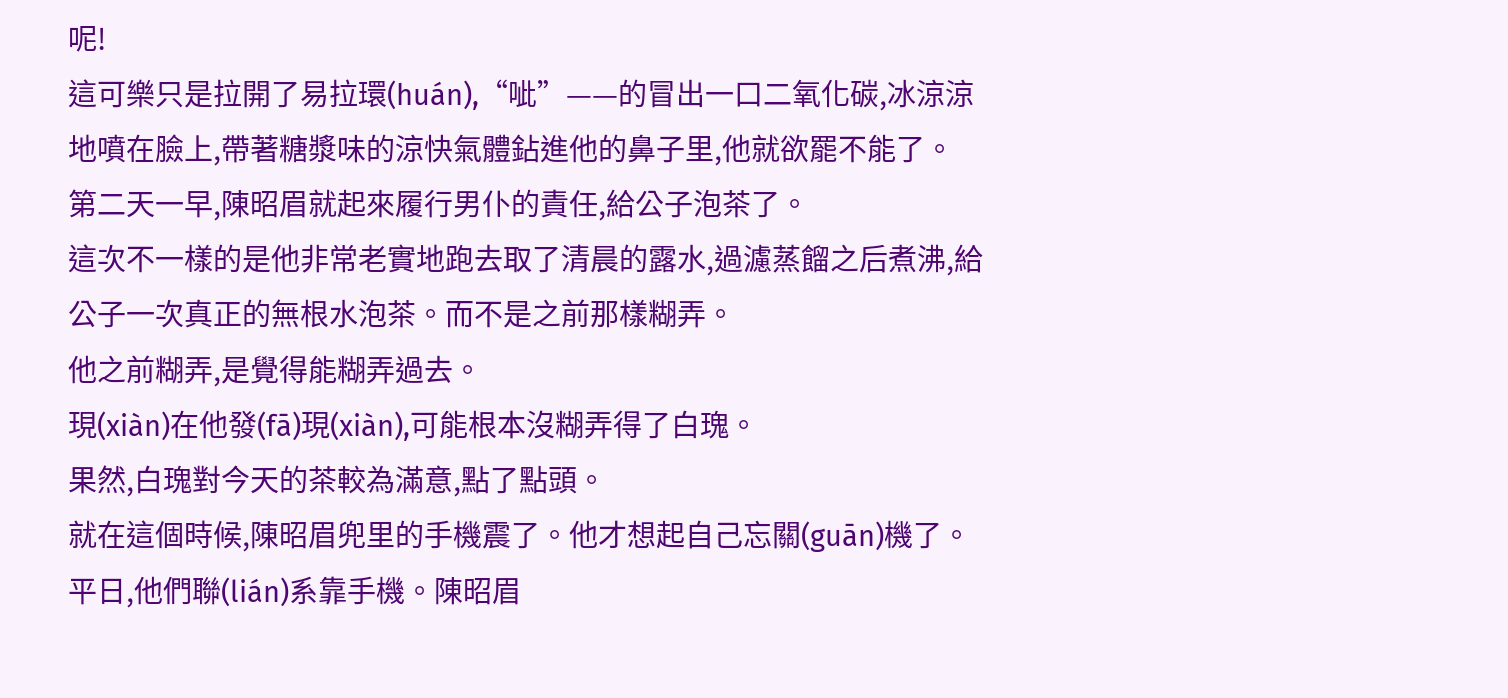呢!
這可樂只是拉開了易拉環(huán),“呲”——的冒出一口二氧化碳,冰涼涼地噴在臉上,帶著糖漿味的涼快氣體鉆進他的鼻子里,他就欲罷不能了。
第二天一早,陳昭眉就起來履行男仆的責任,給公子泡茶了。
這次不一樣的是他非常老實地跑去取了清晨的露水,過濾蒸餾之后煮沸,給公子一次真正的無根水泡茶。而不是之前那樣糊弄。
他之前糊弄,是覺得能糊弄過去。
現(xiàn)在他發(fā)現(xiàn),可能根本沒糊弄得了白瑰。
果然,白瑰對今天的茶較為滿意,點了點頭。
就在這個時候,陳昭眉兜里的手機震了。他才想起自己忘關(guān)機了。
平日,他們聯(lián)系靠手機。陳昭眉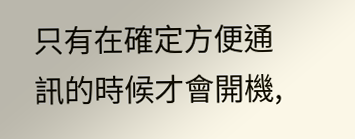只有在確定方便通訊的時候才會開機,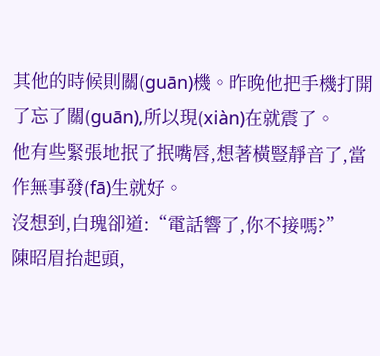其他的時候則關(guān)機。昨晚他把手機打開了忘了關(guān),所以現(xiàn)在就震了。
他有些緊張地抿了抿嘴唇,想著橫豎靜音了,當作無事發(fā)生就好。
沒想到,白瑰卻道:“電話響了,你不接嗎?”
陳昭眉抬起頭,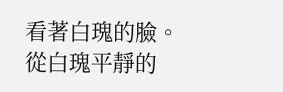看著白瑰的臉。從白瑰平靜的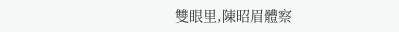雙眼里,陳昭眉體察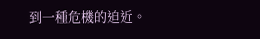到一種危機的迫近。